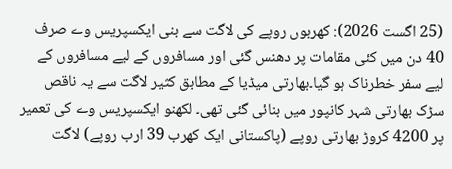(25 اگست 2026): کھربوں روپے کی لاگت سے بنی ایکسپریس وے صرف 40 دن میں کئی مقامات پر دھنس گئی اور مسافروں کے لیے مسافروں کے لیے سفر خطرناک ہو گیا۔بھارتی میڈیا کے مطابق کثیر لاگت سے یہ ناقص سڑک بھارتی شہر کانپور میں بنائی گئی تھی۔ لکھنو ایکسپریس وے کی تعمیر پر 4200 کروڑ بھارتی روپے (پاکستانی ایک کھرب 39 ارب روپے) لاگت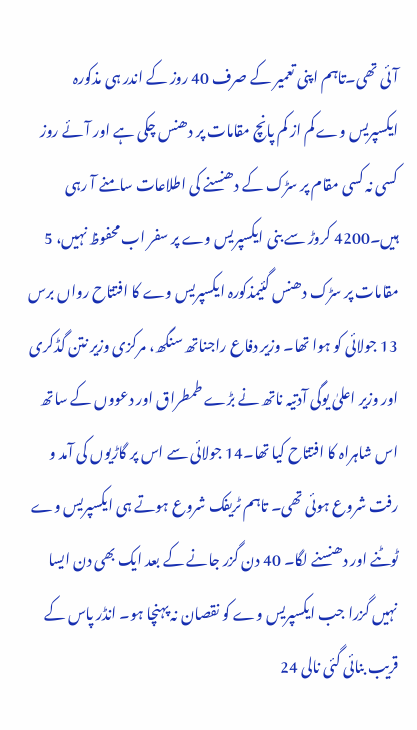آئی تھی۔تاہم اپنی تعمیر کے صرف 40 روز کے اندر ہی مذکورہ ایکسپریس وے کم از کم پانچ مقامات پر دھنس چکی ہے اور آئے روز کسی نہ کسی مقام پر سڑک کے دھنسنے کی اطلاعات سامنے آ رہی ہیں۔4200 کروڑ سے بنی ایکسپریس وے پر سفر اب محفوظ نہیں، 5 مقامات پر سڑک دھنس گئیمذکورہ ایکسپریس وے کا افتتاح رواں برس 13 جولائی کو ہوا تھا۔ وزیر دفاع راجناتھ سنگھ، مرکزی وزیر نتن گڈکری اور وزیر اعلیٰ یوگی آدتیہ ناتھ نے بڑے طمطراق اور دعووں کے ساتھ اس شاہراہ کا افتتاح کیا تھا۔14 جولائی سے اس پر گاڑیوں کی آمد و رفت شروع ہوئی تھی۔ تاہم ٹریفک شروع ہوتے ہی ایکسپریس وے ٹوٹنے اور دھنسنے لگا۔ 40 دن گزر جانے کے بعد ایک بھی دن ایسا نہیں گزرا جب ایکسپریس وے کو نقصان نہ پہنچا ہو۔ انڈر پاس کے قریب بنائی گئی نالی 24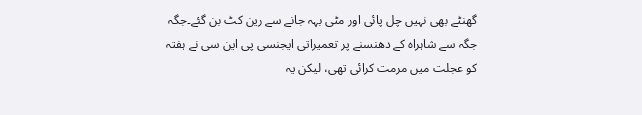گھنٹے بھی نہیں چل پائی اور مٹی بہہ جانے سے رین کٹ بن گئے۔جگہ جگہ سے شاہراہ کے دھنسنے پر تعمیراتی ایجنسی پی این سی نے ہفتہ کو عجلت میں مرمت کرائی تھی، لیکن یہ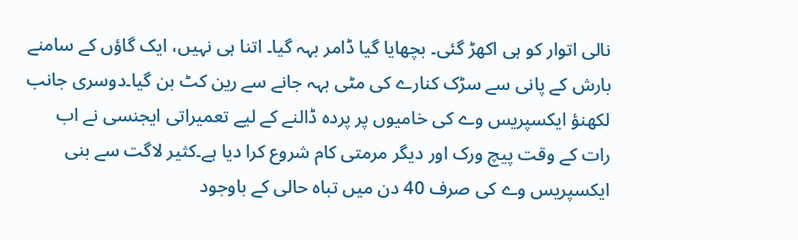نالی اتوار کو ہی اکھڑ گئی۔ بچھایا گیا ڈامر بہہ گیا۔ اتنا ہی نہیں، ایک گاؤں کے سامنے بارش کے پانی سے سڑک کنارے کی مٹی بہہ جانے سے رین کٹ بن گیا۔دوسری جانب لکھنؤ ایکسپریس وے کی خامیوں پر پردہ ڈالنے کے لیے تعمیراتی ایجنسی نے اب رات کے وقت پیچ ورک اور دیگر مرمتی کام شروع کرا دیا ہے۔کثیر لاگت سے بنی ایکسپریس وے کی صرف 40 دن میں تباہ حالی کے باوجود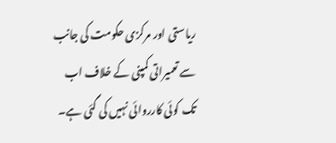ریاستی اور مرکزی حکومت کی جانب سے تعمیراتی کمپنی کے خلاف اب تک کوئی کارروائی نہیں کی گئی ہے۔